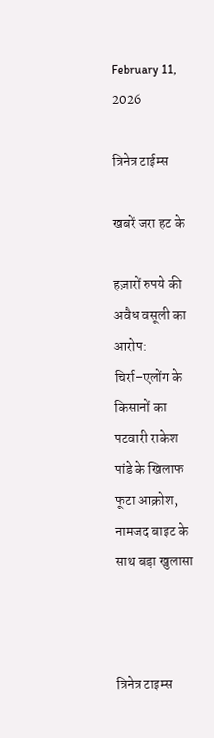February 11, 2026

त्रिनेत्र टाईम्स

खबरें जरा हट के

हज़ारों रुपये की अवैध वसूली का आरोप: चिर्रा–एलोंग के किसानों का पटवारी राकेश पांडे के खिलाफ फूटा आक्रोश, नामजद बाइट के साथ बड़ा खुलासा



त्रिनेत्र टाइम्स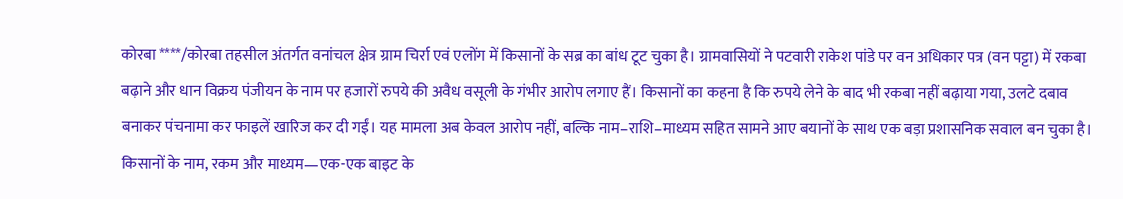कोरबा ****/कोरबा तहसील अंतर्गत वनांचल क्षेत्र ग्राम चिर्रा एवं एलोंग में किसानों के सब्र का बांध टूट चुका है। ग्रामवासियों ने पटवारी राकेश पांडे पर वन अधिकार पत्र (वन पट्टा) में रकबा बढ़ाने और धान विक्रय पंजीयन के नाम पर हजारों रुपये की अवैध वसूली के गंभीर आरोप लगाए हैं। किसानों का कहना है कि रुपये लेने के बाद भी रकबा नहीं बढ़ाया गया, उलटे दबाव बनाकर पंचनामा कर फाइलें खारिज कर दी गईं। यह मामला अब केवल आरोप नहीं, बल्कि नाम–राशि–माध्यम सहित सामने आए बयानों के साथ एक बड़ा प्रशासनिक सवाल बन चुका है।
किसानों के नाम, रकम और माध्यम—एक-एक बाइट के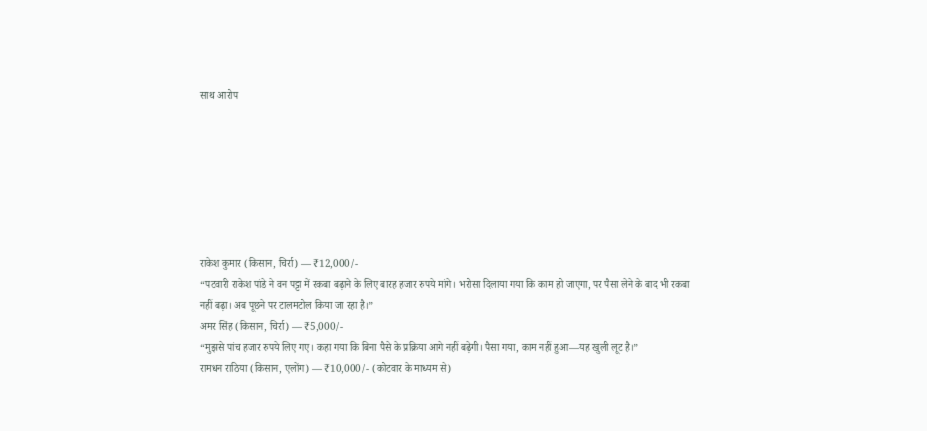साथ आरोप







राकेश कुमार (किसान, चिर्रा) — ₹12,000/-
“पटवारी राकेश पांडे ने वन पट्टा में रकबा बढ़ाने के लिए बारह हजार रुपये मांगे। भरोसा दिलाया गया कि काम हो जाएगा, पर पैसा लेने के बाद भी रकबा नहीं बढ़ा। अब पूछने पर टालमटोल किया जा रहा है।”
अमर सिंह (किसान, चिर्रा) — ₹5,000/-
“मुझसे पांच हजार रुपये लिए गए। कहा गया कि बिना पैसे के प्रक्रिया आगे नहीं बढ़ेगी। पैसा गया, काम नहीं हुआ—यह खुली लूट है।”
रामधन राठिया (किसान, एलोंग) — ₹10,000/- (कोटवार के माध्यम से)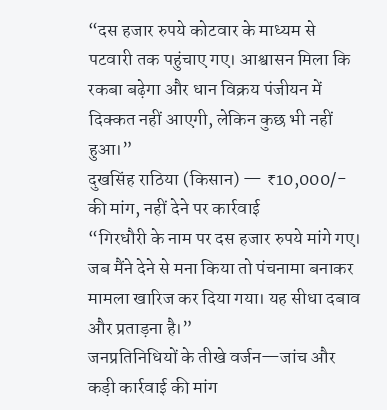“दस हजार रुपये कोटवार के माध्यम से पटवारी तक पहुंचाए गए। आश्वासन मिला कि रकबा बढ़ेगा और धान विक्रय पंजीयन में दिक्कत नहीं आएगी, लेकिन कुछ भी नहीं हुआ।”
दुखसिंह राठिया (किसान) — ₹10,000/- की मांग, नहीं देने पर कार्रवाई
“गिरधौरी के नाम पर दस हजार रुपये मांगे गए। जब मैंने देने से मना किया तो पंचनामा बनाकर मामला खारिज कर दिया गया। यह सीधा दबाव और प्रताड़ना है।”
जनप्रतिनिधियों के तीखे वर्जन—जांच और कड़ी कार्रवाई की मांग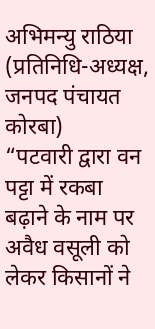अभिमन्यु राठिया
(प्रतिनिधि-अध्यक्ष, जनपद पंचायत कोरबा)
“पटवारी द्वारा वन पट्टा में रकबा बढ़ाने के नाम पर अवैध वसूली को लेकर किसानों ने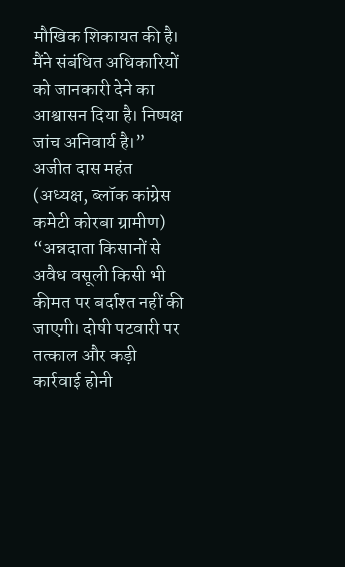मौखिक शिकायत की है। मैंने संबंधित अधिकारियों को जानकारी देने का आश्वासन दिया है। निष्पक्ष जांच अनिवार्य है।”
अजीत दास महंत
(अध्यक्ष, ब्लॉक कांग्रेस कमेटी कोरबा ग्रामीण)
“अन्नदाता किसानों से अवैध वसूली किसी भी कीमत पर बर्दाश्त नहीं की जाएगी। दोषी पटवारी पर तत्काल और कड़ी कार्रवाई होनी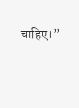चाहिए।”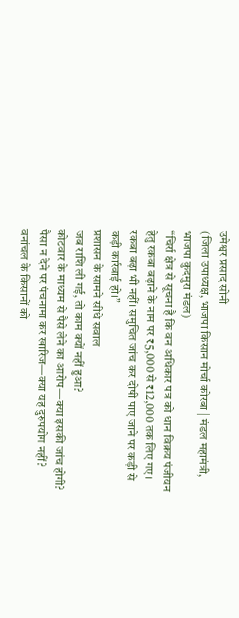उमेश्वर प्रसाद सोनी
(जिला उपाध्यक्ष, भाजपा किसान मोर्चा कोरबा | मंडल महामंत्री, भाजपा कुदमुरा मंडल)
“चिर्रा क्षेत्र से सूचना है कि वन अधिकार पत्र को धान विक्रय पंजीयन हेतु रकबा बढ़ाने के नाम पर ₹5,000 से ₹12,000 तक लिए गए। रकबा बढ़ा भी नहीं। समुचित जांच कर दोषी पाए जाने पर कड़ी से कड़ी कार्रवाई हो।”
प्रशासन के सामने सीधे सवाल
जब राशि ली गई, तो काम क्यों नहीं हुआ?
कोटवार के माध्यम से पैसे लेने का आरोप—क्या इसकी जांच होगी?
पैसा न देने पर पंचनामा कर खारिज—क्या यह दुरुपयोग नहीं?
वनांचल के किसानों को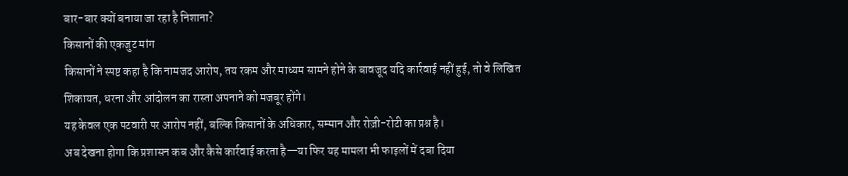बार-बार क्यों बनाया जा रहा है निशाना?
किसानों की एकजुट मांग
किसानों ने स्पष्ट कहा है कि नामजद आरोप, तय रकम और माध्यम सामने होने के बावजूद यदि कार्रवाई नहीं हुई, तो वे लिखित शिकायत, धरना और आंदोलन का रास्ता अपनाने को मजबूर होंगे।
यह केवल एक पटवारी पर आरोप नहीं, बल्कि किसानों के अधिकार, सम्मान और रोज़ी-रोटी का प्रश्न है।
अब देखना होगा कि प्रशासन कब और कैसे कार्रवाई करता है—या फिर यह मामला भी फाइलों में दबा दिया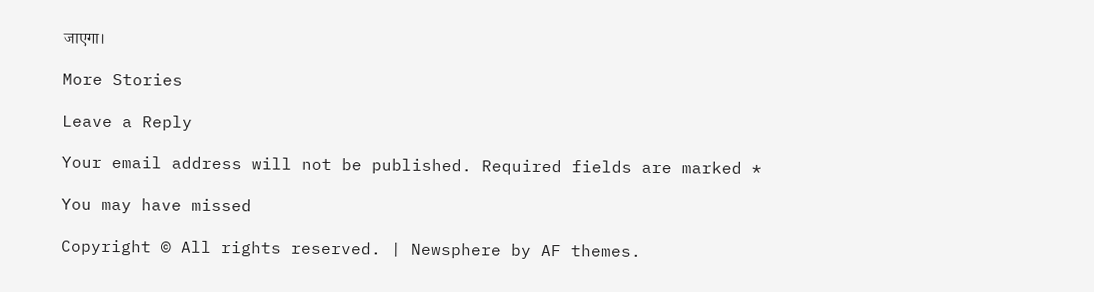जाएगा।

More Stories

Leave a Reply

Your email address will not be published. Required fields are marked *

You may have missed

Copyright © All rights reserved. | Newsphere by AF themes.